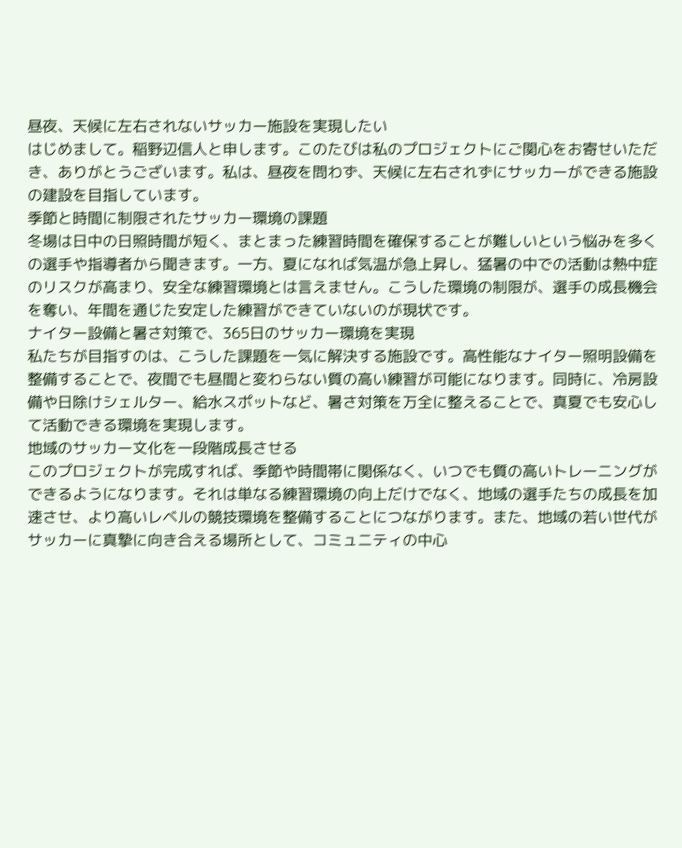昼夜、天候に左右されないサッカー施設を実現したい
はじめまして。稲野辺信人と申します。このたびは私のプロジェクトにご関心をお寄せいただき、ありがとうございます。私は、昼夜を問わず、天候に左右されずにサッカーができる施設の建設を目指しています。
季節と時間に制限されたサッカー環境の課題
冬場は日中の日照時間が短く、まとまった練習時間を確保することが難しいという悩みを多くの選手や指導者から聞きます。一方、夏になれば気温が急上昇し、猛暑の中での活動は熱中症のリスクが高まり、安全な練習環境とは言えません。こうした環境の制限が、選手の成長機会を奪い、年間を通じた安定した練習ができていないのが現状です。
ナイター設備と暑さ対策で、365日のサッカー環境を実現
私たちが目指すのは、こうした課題を一気に解決する施設です。高性能なナイター照明設備を整備することで、夜間でも昼間と変わらない質の高い練習が可能になります。同時に、冷房設備や日除けシェルター、給水スポットなど、暑さ対策を万全に整えることで、真夏でも安心して活動できる環境を実現します。
地域のサッカー文化を一段階成長させる
このプロジェクトが完成すれば、季節や時間帯に関係なく、いつでも質の高いトレーニングができるようになります。それは単なる練習環境の向上だけでなく、地域の選手たちの成長を加速させ、より高いレベルの競技環境を整備することにつながります。また、地域の若い世代がサッカーに真摯に向き合える場所として、コミュニティの中心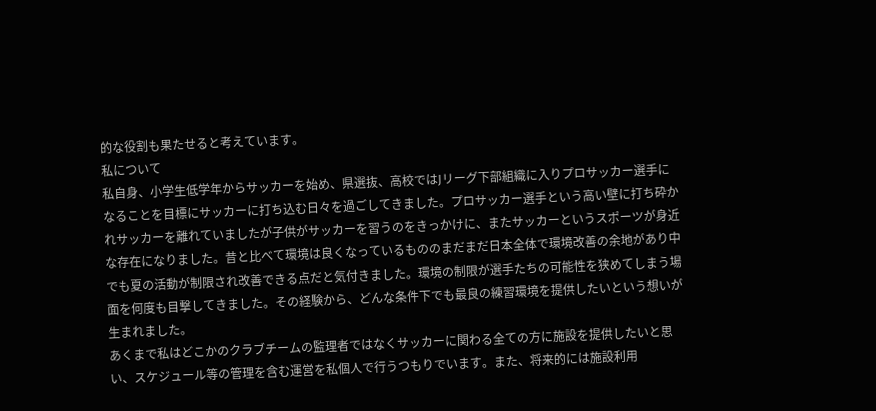的な役割も果たせると考えています。
私について
私自身、小学生低学年からサッカーを始め、県選抜、高校ではJリーグ下部組織に入りプロサッカー選手になることを目標にサッカーに打ち込む日々を過ごしてきました。プロサッカー選手という高い壁に打ち砕かれサッカーを離れていましたが子供がサッカーを習うのをきっかけに、またサッカーというスポーツが身近な存在になりました。昔と比べて環境は良くなっているもののまだまだ日本全体で環境改善の余地があり中でも夏の活動が制限され改善できる点だと気付きました。環境の制限が選手たちの可能性を狭めてしまう場面を何度も目撃してきました。その経験から、どんな条件下でも最良の練習環境を提供したいという想いが生まれました。
あくまで私はどこかのクラブチームの監理者ではなくサッカーに関わる全ての方に施設を提供したいと思い、スケジュール等の管理を含む運営を私個人で行うつもりでいます。また、将来的には施設利用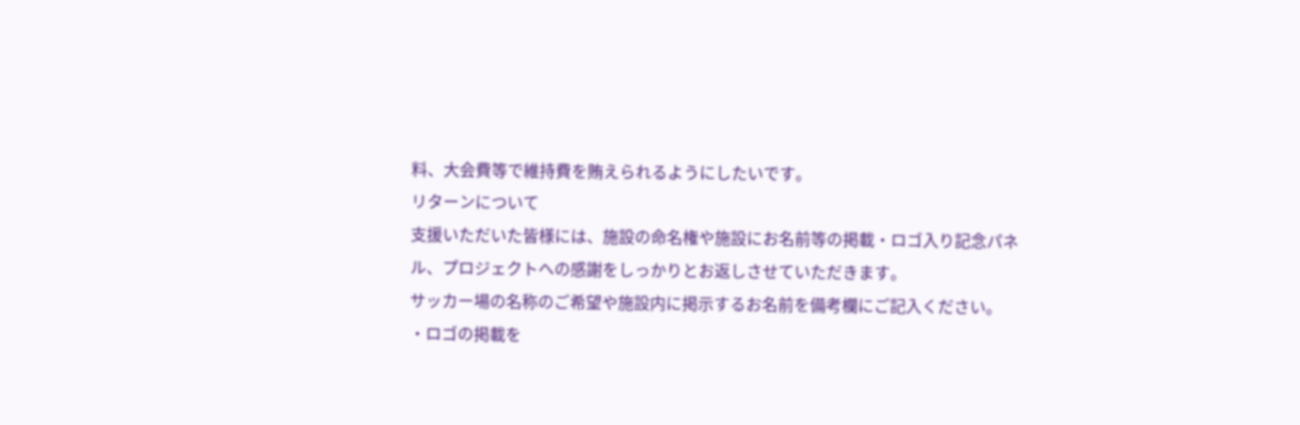料、大会費等で維持費を賄えられるようにしたいです。
リターンについて
支援いただいた皆様には、施設の命名権や施設にお名前等の掲載・ロゴ入り記念パネル、プロジェクトへの感謝をしっかりとお返しさせていただきます。
サッカー場の名称のご希望や施設内に掲示するお名前を備考欄にご記入ください。
・ロゴの掲載を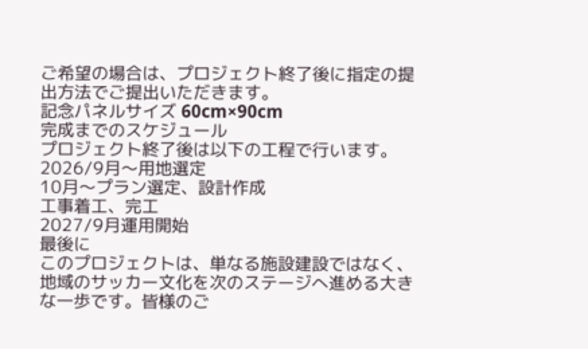ご希望の場合は、プロジェクト終了後に指定の提出方法でご提出いただきます。
記念パネルサイズ 60cm×90cm
完成までのスケジュール
プロジェクト終了後は以下の工程で行います。
2026/9月〜用地選定
10月〜プラン選定、設計作成
工事着工、完工
2027/9月運用開始
最後に
このプロジェクトは、単なる施設建設ではなく、地域のサッカー文化を次のステージへ進める大きな一歩です。皆様のご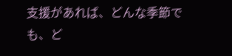支援があれば、どんな季節でも、ど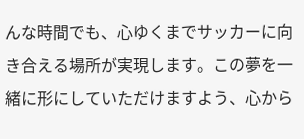んな時間でも、心ゆくまでサッカーに向き合える場所が実現します。この夢を一緒に形にしていただけますよう、心から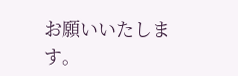お願いいたします。